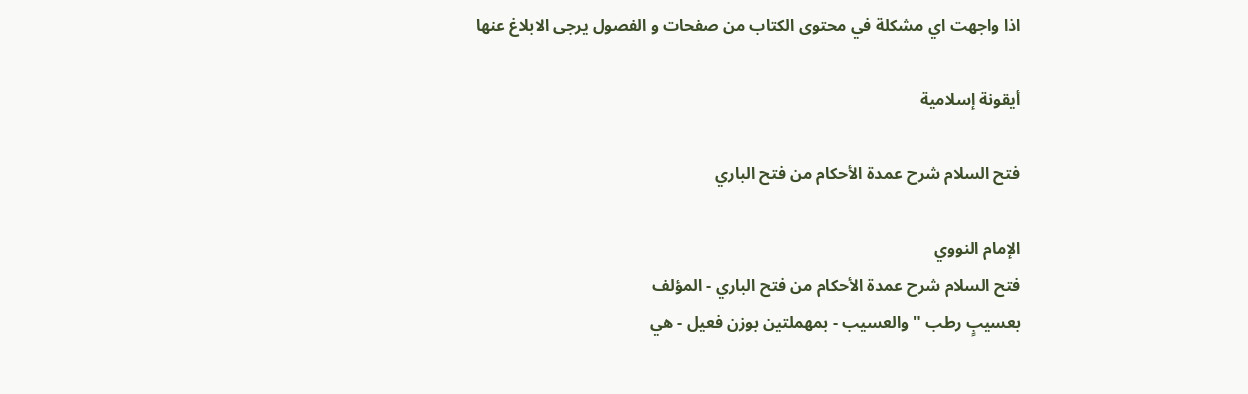اذا واجهت اي مشكلة في محتوى الكتاب من صفحات و الفصول يرجى الابلاغ عنها

أيقونة إسلامية

فتح السلام شرح عمدة الأحكام من فتح الباري

الإمام النووي
فتح السلام شرح عمدة الأحكام من فتح الباري - المؤلف
بعسيبٍ رطب " والعسيب - بمهملتين بوزن فعيل - هي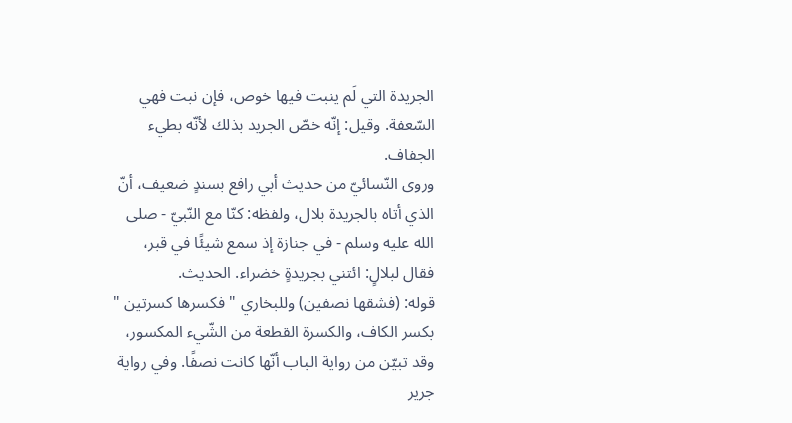الجريدة التي لَم ينبت فيها خوص، فإن نبت فهي السّعفة. وقيل: إنّه خصّ الجريد بذلك لأنّه بطيء الجفاف.
وروى النّسائيّ من حديث أبي رافع بسندٍ ضعيف، أنّ الذي أتاه بالجريدة بلال، ولفظه: كنّا مع النّبيّ - صلى الله عليه وسلم - في جنازة إذ سمع شيئًا في قبر، فقال لبلالٍ: ائتني بجريدةٍ خضراء. الحديث.
قوله: (فشقها نصفين) وللبخاري " فكسرها كسرتين " بكسر الكاف، والكسرة القطعة من الشّيء المكسور، وقد تبيّن من رواية الباب أنّها كانت نصفًا. وفي رواية جرير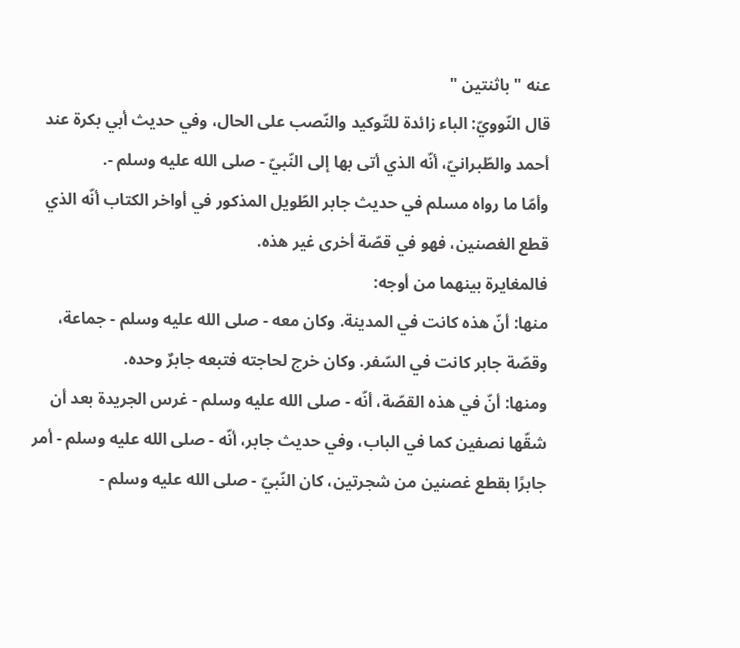عنه " باثنتين "
قال النّوويّ: الباء زائدة للتّوكيد والنّصب على الحال، وفي حديث أبي بكرة عند أحمد والطّبرانيّ، أنّه الذي أتى بها إلى النّبيّ - صلى الله عليه وسلم -.
وأمّا ما رواه مسلم في حديث جابر الطّويل المذكور في أواخر الكتاب أنّه الذي قطع الغصنين، فهو في قصّة أخرى غير هذه.
فالمغايرة بينهما من أوجه:
منها: أنّ هذه كانت في المدينة. وكان معه - صلى الله عليه وسلم - جماعة، وقصّة جابر كانت في السّفر. وكان خرج لحاجته فتبعه جابرٌ وحده.
ومنها: أنّ في هذه القصّة، أنّه - صلى الله عليه وسلم - غرس الجريدة بعد أن شقّها نصفين كما في الباب، وفي حديث جابر، أنّه - صلى الله عليه وسلم - أمر جابرًا بقطع غصنين من شجرتين، كان النّبيّ - صلى الله عليه وسلم -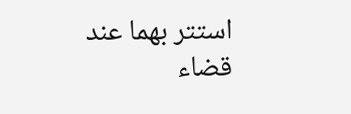استتر بهما عند قضاء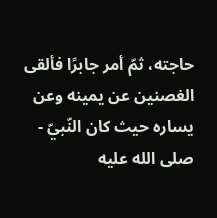حاجته، ثمّ أمر جابرًا فألقى الغصنين عن يمينه وعن يساره حيث كان النّبيّ - صلى الله عليه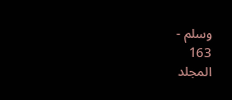وسلم -
163
المجلد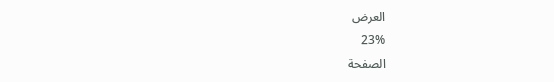العرض
23%
الصفحة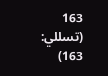163
(تسللي: 163)